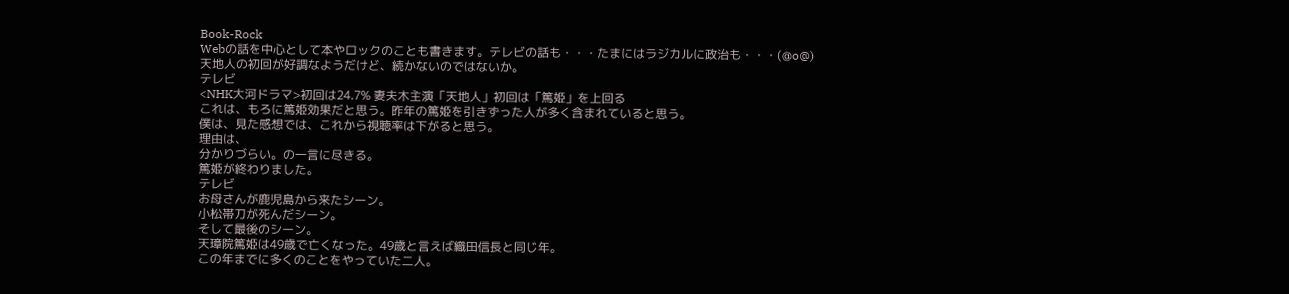Book-Rock
Webの話を中心として本やロックのことも書きます。テレビの話も・・・たまにはラジカルに政治も・・・(@o@)
天地人の初回が好調なようだけど、続かないのではないか。
テレビ
<NHK大河ドラマ>初回は24.7% 妻夫木主演「天地人」初回は「篤姫」を上回る
これは、もろに篤姫効果だと思う。昨年の篤姫を引きずった人が多く含まれていると思う。
僕は、見た感想では、これから視聴率は下がると思う。
理由は、
分かりづらい。の一言に尽きる。
篤姫が終わりました。
テレビ
お母さんが鹿児島から来たシーン。
小松帯刀が死んだシーン。
そして最後のシーン。
天璋院篤姫は49歳で亡くなった。49歳と言えば織田信長と同じ年。
この年までに多くのことをやっていた二人。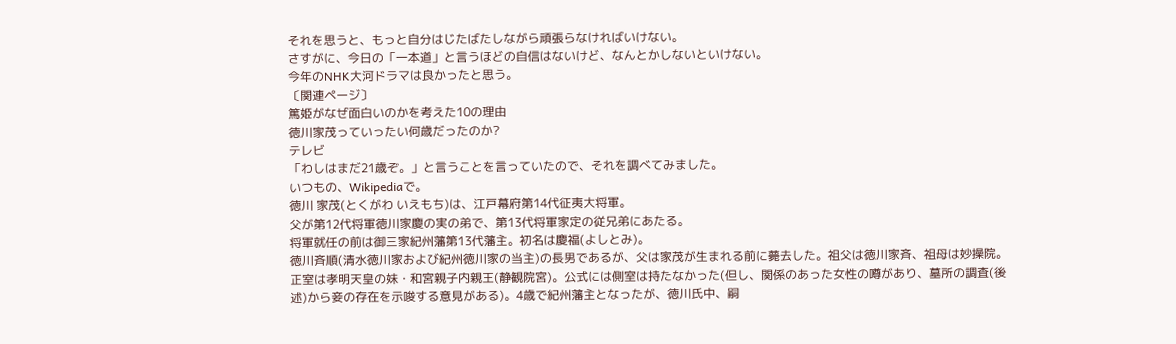それを思うと、もっと自分はじたばたしながら頑張らなければいけない。
さすがに、今日の「一本道」と言うほどの自信はないけど、なんとかしないといけない。
今年のNHK大河ドラマは良かったと思う。
〔関連ページ〕
篤姫がなぜ面白いのかを考えた10の理由
徳川家茂っていったい何歳だったのか?
テレビ
「わしはまだ21歳ぞ。」と言うことを言っていたので、それを調べてみました。
いつもの、Wikipediaで。
徳川 家茂(とくがわ いえもち)は、江戸幕府第14代征夷大将軍。
父が第12代将軍徳川家慶の実の弟で、第13代将軍家定の従兄弟にあたる。
将軍就任の前は御三家紀州藩第13代藩主。初名は慶福(よしとみ)。
徳川斉順(清水徳川家および紀州徳川家の当主)の長男であるが、父は家茂が生まれる前に薨去した。祖父は徳川家斉、祖母は妙操院。正室は孝明天皇の妹・和宮親子内親王(静観院宮)。公式には側室は持たなかった(但し、関係のあった女性の噂があり、墓所の調査(後述)から妾の存在を示唆する意見がある)。4歳で紀州藩主となったが、徳川氏中、嗣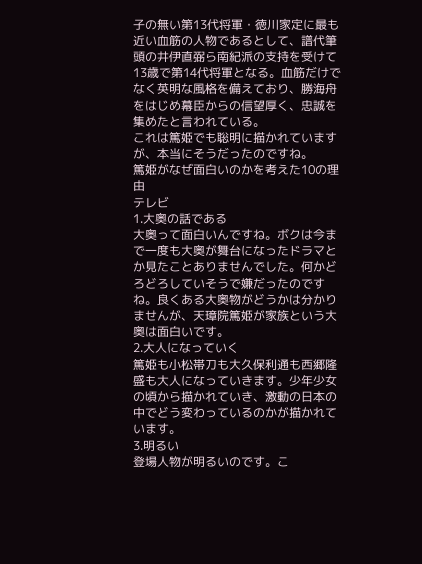子の無い第13代将軍・徳川家定に最も近い血筋の人物であるとして、譜代筆頭の井伊直弼ら南紀派の支持を受けて13歳で第14代将軍となる。血筋だけでなく英明な風格を備えており、勝海舟をはじめ幕臣からの信望厚く、忠誠を集めたと言われている。
これは篤姫でも聡明に描かれていますが、本当にそうだったのですね。
篤姫がなぜ面白いのかを考えた10の理由
テレビ
1.大奥の話である
大奥って面白いんですね。ボクは今まで一度も大奥が舞台になったドラマとか見たことありませんでした。何かどろどろしていそうで嫌だったのですね。良くある大奥物がどうかは分かりませんが、天璋院篤姫が家族という大奥は面白いです。
2.大人になっていく
篤姫も小松帯刀も大久保利通も西郷隆盛も大人になっていきます。少年少女の頃から描かれていき、激動の日本の中でどう変わっているのかが描かれています。
3.明るい
登場人物が明るいのです。こ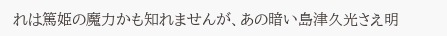れは篤姫の魔力かも知れませんが、あの暗い島津久光さえ明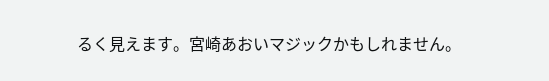るく見えます。宮崎あおいマジックかもしれません。